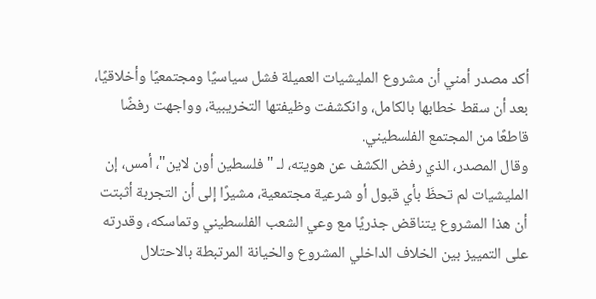أكد مصدر أمني أن مشروع المليشيات العميلة فشل سياسيًا ومجتمعيًا وأخلاقيًا، بعد أن سقط خطابها بالكامل، وانكشفت وظيفتها التخريبية، وواجهت رفضًا قاطعًا من المجتمع الفلسطيني.
وقال المصدر، الذي رفض الكشف عن هويته، لـ "فلسطين أون لاين"، أمس، إن المليشيات لم تحظَ بأي قبول أو شرعية مجتمعية، مشيرًا إلى أن التجربة أثبتت أن هذا المشروع يتناقض جذريًا مع وعي الشعب الفلسطيني وتماسكه، وقدرته على التمييز بين الخلاف الداخلي المشروع والخيانة المرتبطة بالاحتلال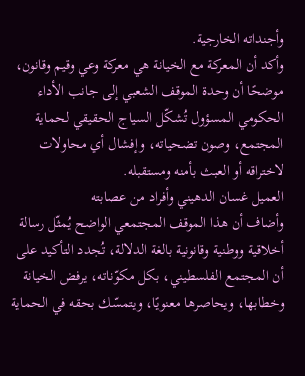وأجنداته الخارجية.
وأكد أن المعركة مع الخيانة هي معركة وعي وقيم وقانون، موضحًا أن وحدة الموقف الشعبي إلى جانب الأداء الحكومي المسؤول تُشكّل السياج الحقيقي لحماية المجتمع، وصون تضحياته، وإفشال أي محاولات لاختراقه أو العبث بأمنه ومستقبله.
العميل غسان الدهيني وأفراد من عصابته
وأضاف أن هذا الموقف المجتمعي الواضح يُمثّل رسالة أخلاقية ووطنية وقانونية بالغة الدلالة، تُجدد التأكيد على أن المجتمع الفلسطيني، بكل مكوّناته، يرفض الخيانة وخطابها، ويحاصرها معنويًا، ويتمسّك بحقه في الحماية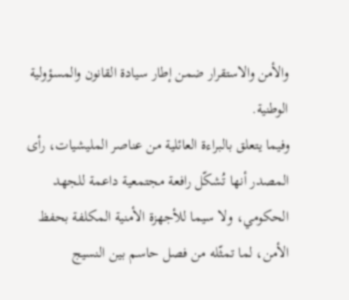والأمن والاستقرار ضمن إطار سيادة القانون والمسؤولية الوطنية.
وفيما يتعلق بالبراءة العائلية من عناصر المليشيات، رأى المصدر أنها تُشكّل رافعة مجتمعية داعمة للجهد الحكومي، ولا سيما للأجهزة الأمنية المكلفة بحفظ الأمن، لما تمثّله من فصل حاسم بين النسيج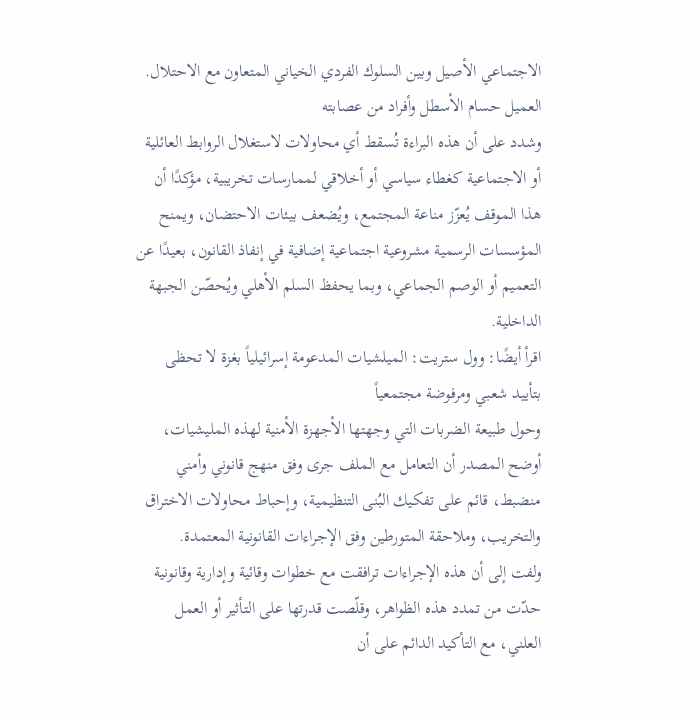الاجتماعي الأصيل وبين السلوك الفردي الخياني المتعاون مع الاحتلال.
العميل حسام الأسطل وأفراد من عصابته
وشدد على أن هذه البراءة تُسقط أي محاولات لاستغلال الروابط العائلية أو الاجتماعية كغطاء سياسي أو أخلاقي لممارسات تخريبية، مؤكدًا أن هذا الموقف يُعزّز مناعة المجتمع، ويُضعف بيئات الاحتضان، ويمنح المؤسسات الرسمية مشروعية اجتماعية إضافية في إنفاذ القانون، بعيدًا عن التعميم أو الوصم الجماعي، وبما يحفظ السلم الأهلي ويُحصّن الجبهة الداخلية.
اقرأ أيضًا: وول ستريت: الميلشيات المدعومة إسرائيلياً بغزة لا تحظى بتأييد شعبي ومرفوضة مجتمعياً
وحول طبيعة الضربات التي وجهتها الأجهزة الأمنية لهذه المليشيات، أوضح المصدر أن التعامل مع الملف جرى وفق منهج قانوني وأمني منضبط، قائم على تفكيك البُنى التنظيمية، وإحباط محاولات الاختراق والتخريب، وملاحقة المتورطين وفق الإجراءات القانونية المعتمدة.
ولفت إلى أن هذه الإجراءات ترافقت مع خطوات وقائية وإدارية وقانونية حدّت من تمدد هذه الظواهر، وقلّصت قدرتها على التأثير أو العمل العلني، مع التأكيد الدائم على أن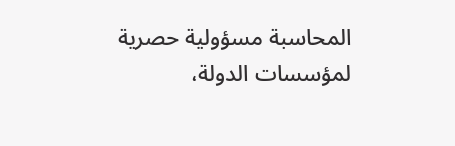المحاسبة مسؤولية حصرية لمؤسسات الدولة،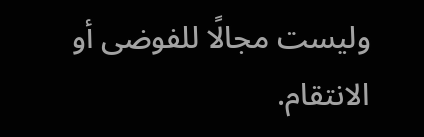وليست مجالًا للفوضى أو الانتقام.